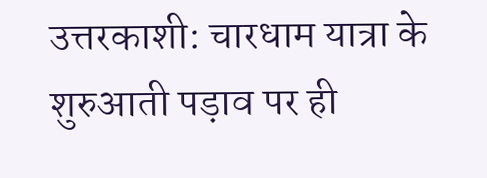उत्तरकाशी: चारधाम यात्रा के शुरुआती पड़ाव पर ही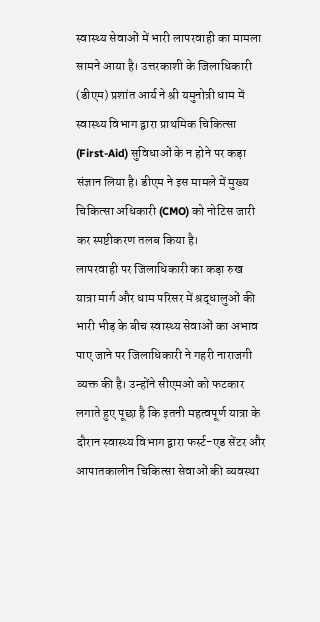स्वास्थ्य सेवाओं में भारी लापरवाही का मामला सामने आया है। उत्तरकाशी के जिलाधिकारी (डीएम) प्रशांत आर्य ने श्री यमुनोत्री धाम में स्वास्थ्य विभाग द्वारा प्राथमिक चिकित्सा (First-Aid) सुविधाओं के न होने पर कड़ा संज्ञान लिया है। डीएम ने इस मामले में मुख्य चिकित्सा अधिकारी (CMO) को नोटिस जारी कर स्पष्टीकरण तलब किया है।
लापरवाही पर जिलाधिकारी का कड़ा रुख
यात्रा मार्ग और धाम परिसर में श्रद्धालुओं की भारी भीड़ के बीच स्वास्थ्य सेवाओं का अभाव पाए जाने पर जिलाधिकारी ने गहरी नाराजगी व्यक्त की है। उन्होंने सीएमओ को फटकार लगाते हुए पूछा है कि इतनी महत्वपूर्ण यात्रा के दौरान स्वास्थ्य विभाग द्वारा फर्स्ट-एड सेंटर और आपातकालीन चिकित्सा सेवाओं की व्यवस्था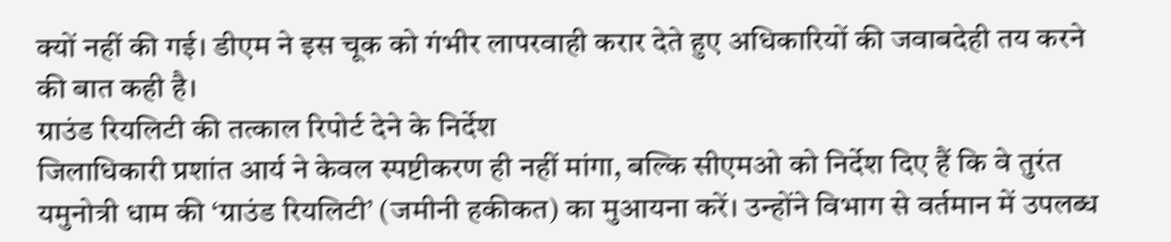क्यों नहीं की गई। डीएम ने इस चूक को गंभीर लापरवाही करार देते हुए अधिकारियों की जवाबदेही तय करने की बात कही है।
ग्राउंड रियलिटी की तत्काल रिपोर्ट देने के निर्देश
जिलाधिकारी प्रशांत आर्य ने केवल स्पष्टीकरण ही नहीं मांगा, बल्कि सीएमओ को निर्देश दिए हैं कि वे तुरंत यमुनोत्री धाम की ‘ग्राउंड रियलिटी’ (जमीनी हकीकत) का मुआयना करें। उन्होंने विभाग से वर्तमान में उपलब्ध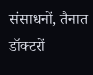संसाधनों, तैनात डॉक्टरों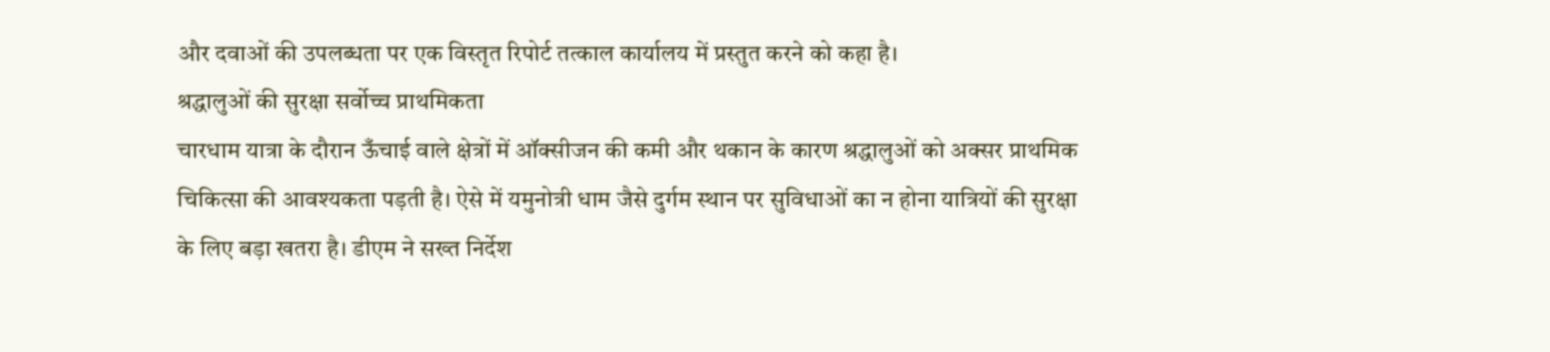और दवाओं की उपलब्धता पर एक विस्तृत रिपोर्ट तत्काल कार्यालय में प्रस्तुत करने को कहा है।
श्रद्धालुओं की सुरक्षा सर्वोच्च प्राथमिकता
चारधाम यात्रा के दौरान ऊँचाई वाले क्षेत्रों में ऑक्सीजन की कमी और थकान के कारण श्रद्धालुओं को अक्सर प्राथमिक चिकित्सा की आवश्यकता पड़ती है। ऐसे में यमुनोत्री धाम जैसे दुर्गम स्थान पर सुविधाओं का न होना यात्रियों की सुरक्षा के लिए बड़ा खतरा है। डीएम ने सख्त निर्देश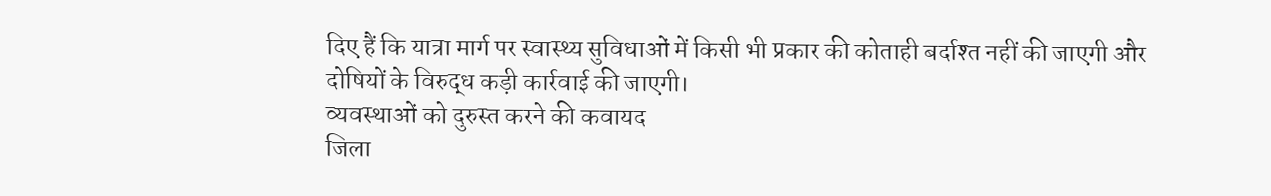दिए हैं कि यात्रा मार्ग पर स्वास्थ्य सुविधाओं में किसी भी प्रकार की कोताही बर्दाश्त नहीं की जाएगी और दोषियों के विरुद्ध कड़ी कार्रवाई की जाएगी।
व्यवस्थाओं को दुरुस्त करने की कवायद
जिला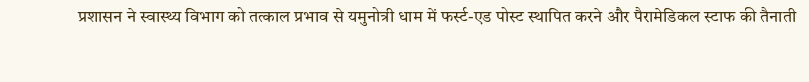प्रशासन ने स्वास्थ्य विभाग को तत्काल प्रभाव से यमुनोत्री धाम में फर्स्ट-एड पोस्ट स्थापित करने और पैरामेडिकल स्टाफ की तैनाती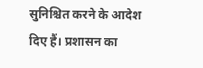सुनिश्चित करने के आदेश दिए हैं। प्रशासन का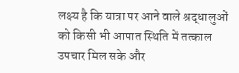लक्ष्य है कि यात्रा पर आने वाले श्रद्धालुओं को किसी भी आपात स्थिति में तत्काल उपचार मिल सके और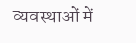व्यवस्थाओं में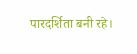पारदर्शिता बनी रहे।